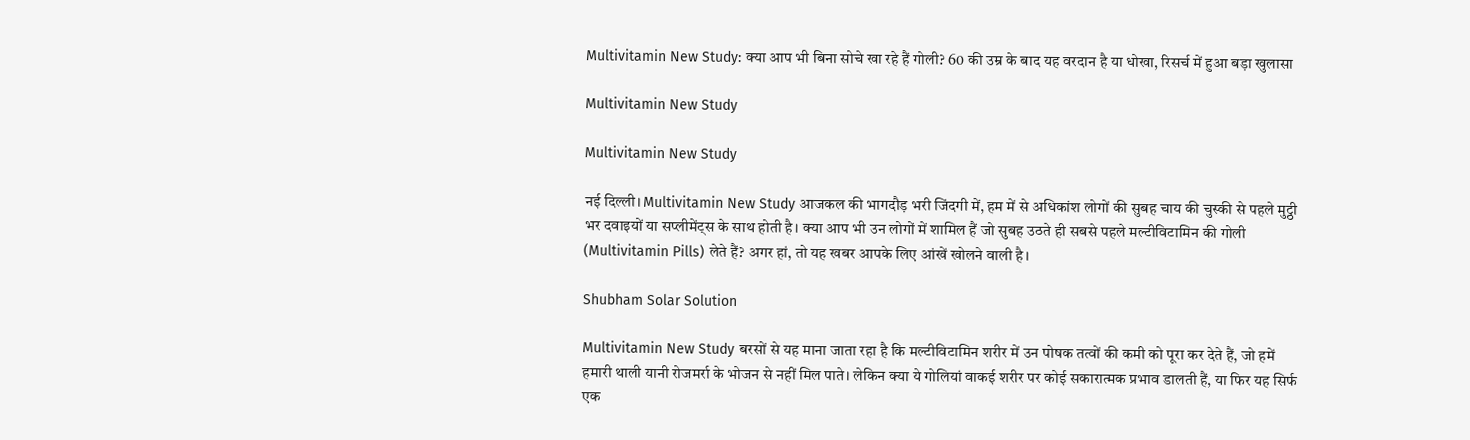Multivitamin New Study: क्या आप भी बिना सोचे खा रहे हैं गोली? 60 की उम्र के बाद यह वरदान है या धोखा, रिसर्च में हुआ बड़ा खुलासा

Multivitamin New Study

Multivitamin New Study

नई दिल्ली। Multivitamin New Study आजकल की भागदौड़ भरी जिंदगी में, हम में से अधिकांश लोगों की सुबह चाय की चुस्की से पहले मुट्ठी भर दवाइयों या सप्लीमेंट्स के साथ होती है। क्या आप भी उन लोगों में शामिल हैं जो सुबह उठते ही सबसे पहले मल्टीविटामिन की गोली (Multivitamin Pills) लेते हैं? अगर हां, तो यह खबर आपके लिए आंखें खोलने वाली है।

Shubham Solar Solution

Multivitamin New Study बरसों से यह माना जाता रहा है कि मल्टीविटामिन शरीर में उन पोषक तत्वों की कमी को पूरा कर देते हैं, जो हमें हमारी थाली यानी रोजमर्रा के भोजन से नहीं मिल पाते। लेकिन क्या ये गोलियां वाकई शरीर पर कोई सकारात्मक प्रभाव डालती हैं, या फिर यह सिर्फ एक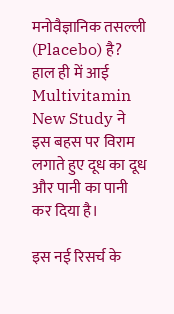मनोवैज्ञानिक तसल्ली (Placebo) है? हाल ही में आई Multivitamin New Study ने इस बहस पर विराम लगाते हुए दूध का दूध और पानी का पानी कर दिया है।

इस नई रिसर्च के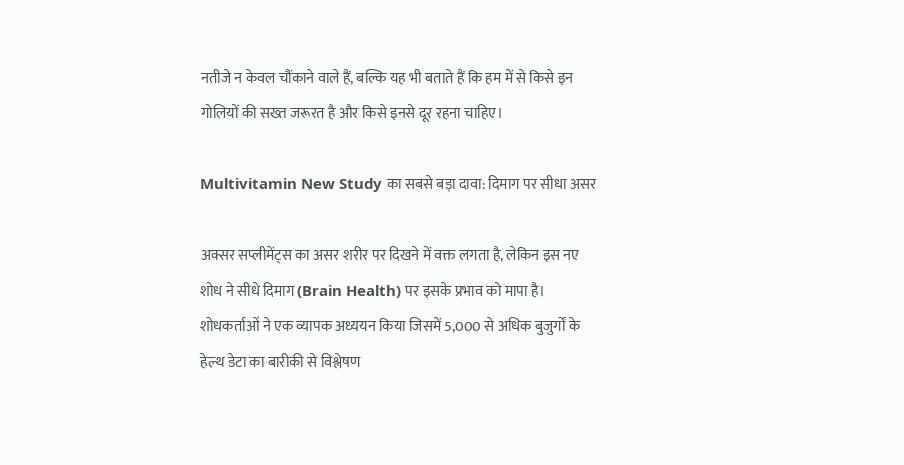नतीजे न केवल चौंकाने वाले हैं, बल्कि यह भी बताते हैं कि हम में से किसे इन गोलियों की सख्त जरूरत है और किसे इनसे दूर रहना चाहिए।

Multivitamin New Study का सबसे बड़ा दावा: दिमाग पर सीधा असर

अक्सर सप्लीमेंट्स का असर शरीर पर दिखने में वक्त लगता है, लेकिन इस नए शोध ने सीधे दिमाग (Brain Health) पर इसके प्रभाव को मापा है। शोधकर्ताओं ने एक व्यापक अध्ययन किया जिसमें 5,000 से अधिक बुजुर्गों के हेल्थ डेटा का बारीकी से विश्लेषण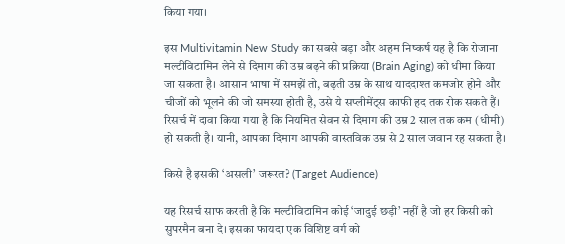किया गया।

इस Multivitamin New Study का सबसे बड़ा और अहम निष्कर्ष यह है कि रोजाना मल्टीविटामिन लेने से दिमाग की उम्र बढ़ने की प्रक्रिया (Brain Aging) को धीमा किया जा सकता है। आसान भाषा में समझें तो, बढ़ती उम्र के साथ याददाश्त कमजोर होने और चीजों को भूलने की जो समस्या होती है, उसे ये सप्लीमेंट्स काफी हद तक रोक सकते हैं। रिसर्च में दावा किया गया है कि नियमित सेवन से दिमाग की उम्र 2 साल तक कम (धीमी) हो सकती है। यानी, आपका दिमाग आपकी वास्तविक उम्र से 2 साल जवान रह सकता है।

किसे है इसकी ‘असली’ जरूरत? (Target Audience)

यह रिसर्च साफ करती है कि मल्टीविटामिन कोई ‘जादुई छड़ी’ नहीं है जो हर किसी को सुपरमैन बना दे। इसका फायदा एक विशिष्ट वर्ग को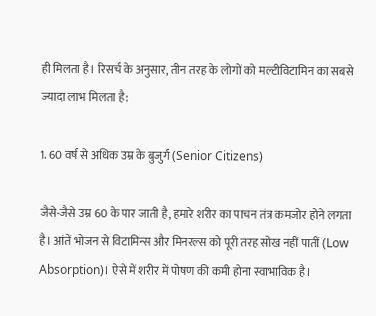ही मिलता है। रिसर्च के अनुसार, तीन तरह के लोगों को मल्टीविटामिन का सबसे ज्यादा लाभ मिलता है:

1. 60 वर्ष से अधिक उम्र के बुजुर्ग (Senior Citizens)

जैसे-जैसे उम्र 60 के पार जाती है, हमारे शरीर का पाचन तंत्र कमजोर होने लगता है। आंतें भोजन से विटामिन्स और मिनरल्स को पूरी तरह सोख नहीं पातीं (Low Absorption)। ऐसे में शरीर में पोषण की कमी होना स्वाभाविक है।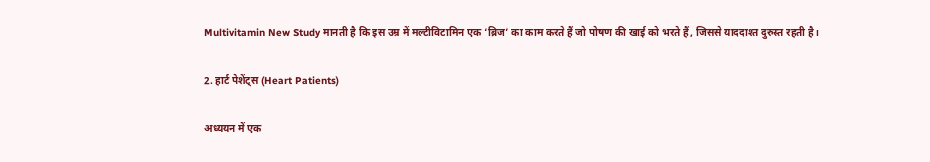Multivitamin New Study मानती है कि इस उम्र में मल्टीविटामिन एक ‘ब्रिज’ का काम करते हैं जो पोषण की खाई को भरते हैं, जिससे याददाश्त दुरुस्त रहती है।

2. हार्ट पेशेंट्स (Heart Patients)

अध्ययन में एक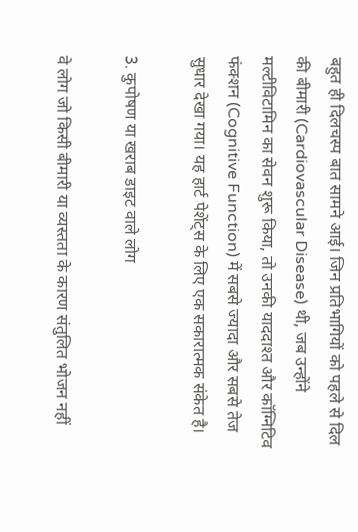बहुत ही दिलचस्प बात सामने आई। जिन प्रतिभागियों को पहले से दिल की बीमारी (Cardiovascular Disease) थी, जब उन्होंने मल्टीविटामिन का सेवन शुरू किया, तो उनकी याददाश्त और कॉग्निटिव फंक्शन (Cognitive Function) में सबसे ज्यादा और सबसे तेज सुधार देखा गया। यह हार्ट पेशेंट्स के लिए एक सकारात्मक संकेत है।

3. कुपोषण या खराब डाइट वाले लोग

वे लोग जो किसी बीमारी या व्यस्तता के कारण संतुलित भोजन नहीं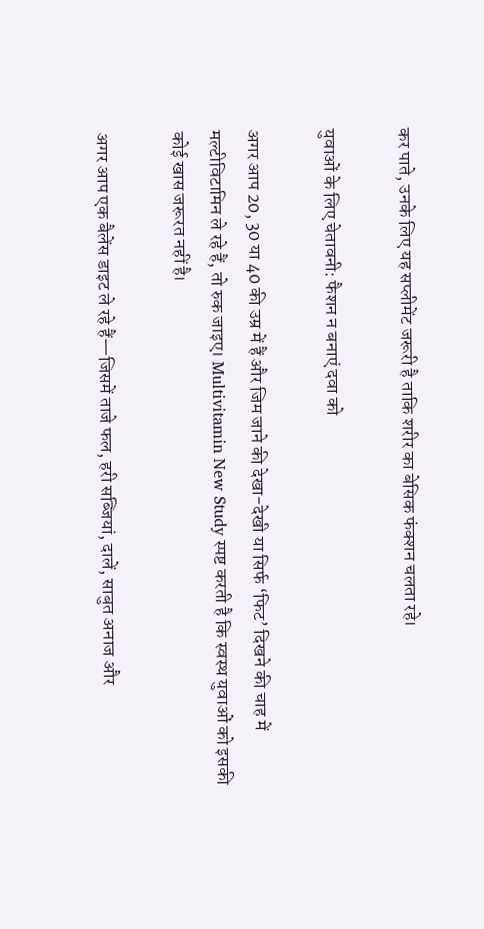कर पाते, उनके लिए यह सप्लीमेंट जरूरी है ताकि शरीर का बेसिक फंक्शन चलता रहे।

युवाओं के लिए चेतावनी: फैशन न बनाएं दवा को

अगर आप 20, 30 या 40 की उम्र में हैं और जिम जाने की देखा-देखी या सिर्फ ‘फिट’ दिखने की चाह में मल्टीविटामिन ले रहे हैं, तो रुक जाइए। Multivitamin New Study स्पष्ट करती है कि स्वस्थ युवाओं को इसकी कोई खास जरूरत नहीं है।

अगर आप एक बैलेंस डाइट ले रहे हैं—जिसमें ताजे फल, हरी सब्जियां, दालें, साबुत अनाज और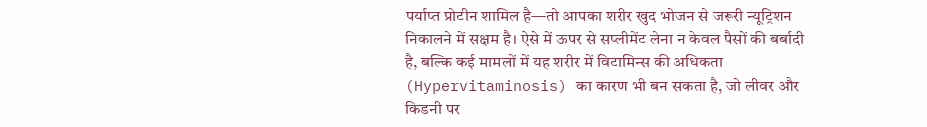पर्याप्त प्रोटीन शामिल है—तो आपका शरीर खुद भोजन से जरूरी न्यूट्रिशन निकालने में सक्षम है। ऐसे में ऊपर से सप्लीमेंट लेना न केवल पैसों की बर्बादी है, बल्कि कई मामलों में यह शरीर में विटामिन्स की अधिकता (Hypervitaminosis) का कारण भी बन सकता है, जो लीवर और किडनी पर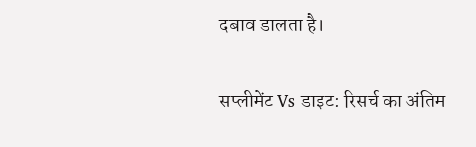दबाव डालता है।

सप्लीमेंट Vs डाइट: रिसर्च का अंतिम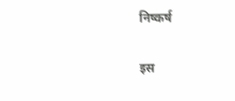निष्कर्ष

इस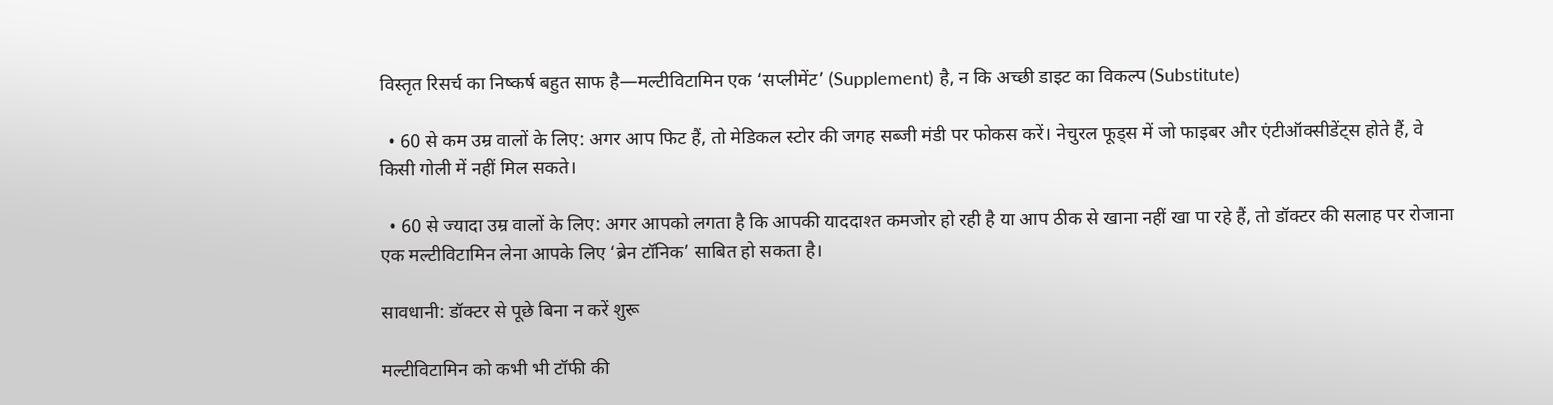विस्तृत रिसर्च का निष्कर्ष बहुत साफ है—मल्टीविटामिन एक ‘सप्लीमेंट’ (Supplement) है, न कि अच्छी डाइट का विकल्प (Substitute)

  • 60 से कम उम्र वालों के लिए: अगर आप फिट हैं, तो मेडिकल स्टोर की जगह सब्जी मंडी पर फोकस करें। नेचुरल फूड्स में जो फाइबर और एंटीऑक्सीडेंट्स होते हैं, वे किसी गोली में नहीं मिल सकते।

  • 60 से ज्यादा उम्र वालों के लिए: अगर आपको लगता है कि आपकी याददाश्त कमजोर हो रही है या आप ठीक से खाना नहीं खा पा रहे हैं, तो डॉक्टर की सलाह पर रोजाना एक मल्टीविटामिन लेना आपके लिए ‘ब्रेन टॉनिक’ साबित हो सकता है।

सावधानी: डॉक्टर से पूछे बिना न करें शुरू

मल्टीविटामिन को कभी भी टॉफी की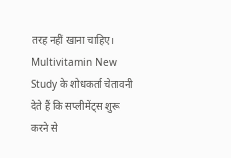तरह नहीं खाना चाहिए। Multivitamin New Study के शोधकर्ता चेतावनी देते हैं कि सप्लीमेंट्स शुरू करने से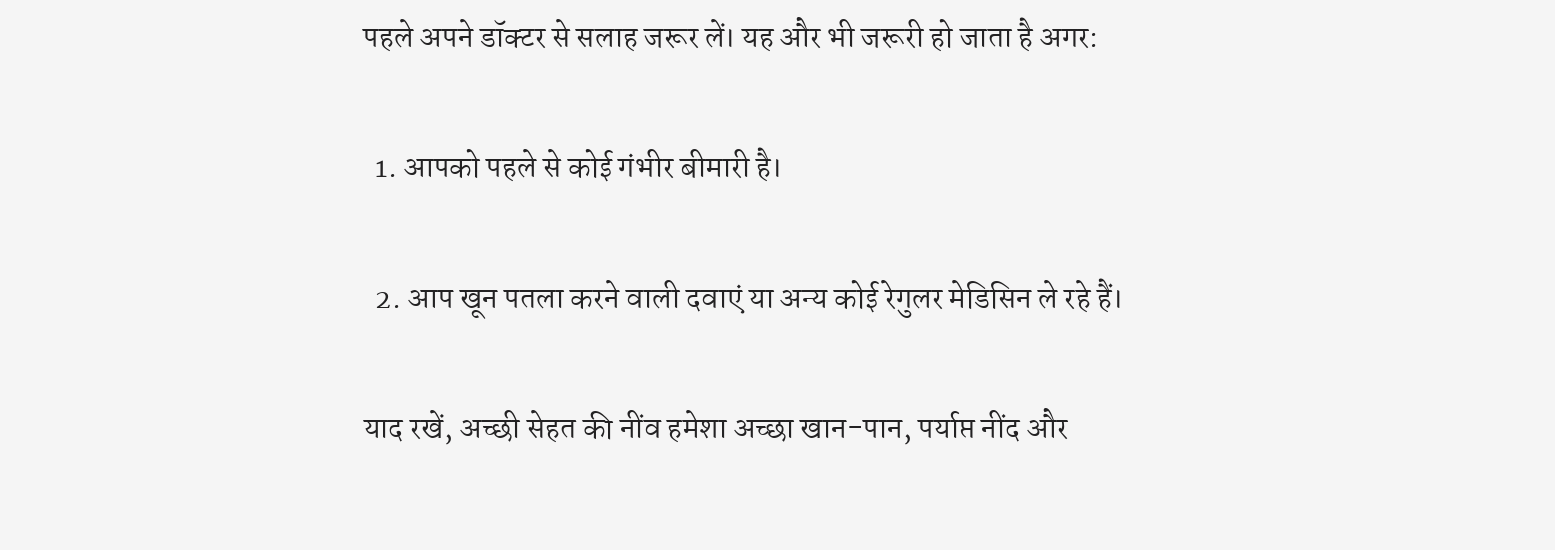पहले अपने डॉक्टर से सलाह जरूर लें। यह और भी जरूरी हो जाता है अगर:

  1. आपको पहले से कोई गंभीर बीमारी है।

  2. आप खून पतला करने वाली दवाएं या अन्य कोई रेगुलर मेडिसिन ले रहे हैं।

याद रखें, अच्छी सेहत की नींव हमेशा अच्छा खान-पान, पर्याप्त नींद और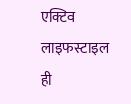एक्टिव लाइफस्टाइल ही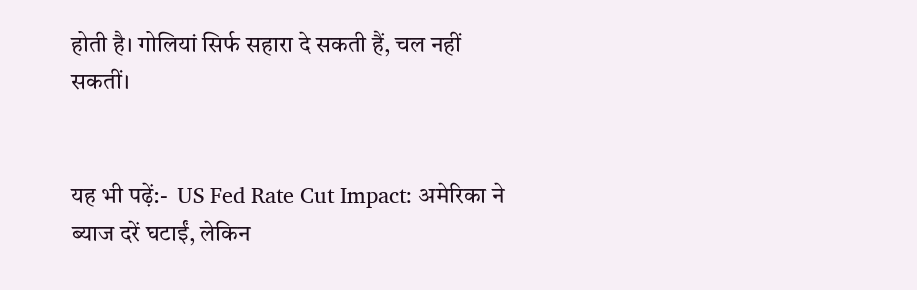होती है। गोलियां सिर्फ सहारा दे सकती हैं, चल नहीं सकतीं।


यह भी पढ़ें:-  US Fed Rate Cut Impact: अमेरिका ने ब्याज दरें घटाईं, लेकिन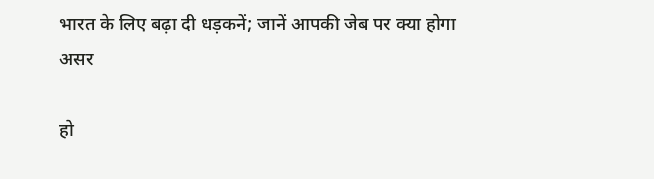भारत के लिए बढ़ा दी धड़कनें; जानें आपकी जेब पर क्या होगा असर

हो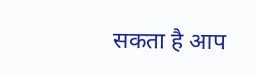सकता है आप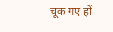चूक गए हों